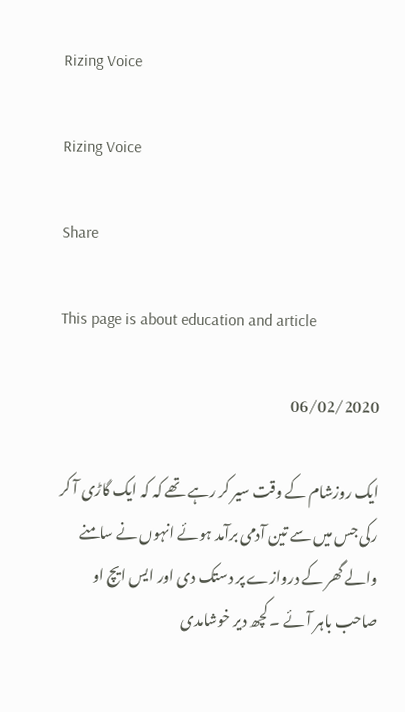Rizing Voice

Rizing Voice

Share

This page is about education and article

06/02/2020

ایک روزشام کے وقت سیر کر رہے تھے کہ کہ ایک گاڑی آ کر رکی جس میں سے تین آدمی برآمد ہوئے انہوں نے سامنے والے گھر کے دروازے پر دستک دی اور ایس ایچ او صاحب باہر آئے ۔ کچھ دیر خوشامدی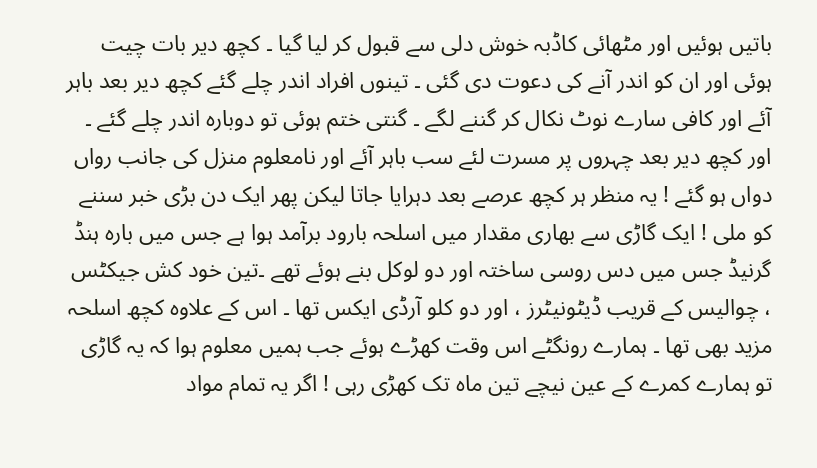باتیں ہوئیں اور مٹھائی کاڈبہ خوش دلی سے قبول کر لیا گیا ۔ کچھ دیر بات چیت ہوئی اور ان کو اندر آنے کی دعوت دی گئی ۔ تینوں افراد اندر چلے گئے کچھ دیر بعد باہر آئے اور کافی سارے نوٹ نکال کر گننے لگے ۔ گنتی ختم ہوئی تو دوبارہ اندر چلے گئے ۔ اور کچھ دیر بعد چہروں پر مسرت لئے سب باہر آئے اور نامعلوم منزل کی جانب رواں دواں ہو گئے ! یہ منظر ہر کچھ عرصے بعد دہرایا جاتا لیکن پھر ایک دن بڑی خبر سننے کو ملی ! ایک گاڑی سے بھاری مقدار میں اسلحہ بارود برآمد ہوا ہے جس میں بارہ ہنڈ گرنیڈ جس میں دس روسی ساختہ اور دو لوکل بنے ہوئے تھے ۔تین خود کش جیکٹس ، چوالیس کے قریب ڈیٹونیٹرز ، اور دو کلو آرڈی ایکس تھا ۔ اس کے علاوہ کچھ اسلحہ مزید بھی تھا ۔ ہمارے رونگٹے اس وقت کھڑے ہوئے جب ہمیں معلوم ہوا کہ یہ گاڑی تو ہمارے کمرے کے عین نیچے تین ماہ تک کھڑی رہی ! اگر یہ تمام مواد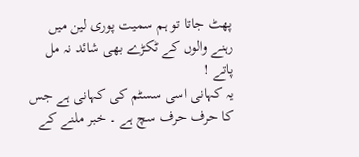پھٹ جاتا تو ہم سمیت پوری لین میں رہنے والوں کے ٹکڑے بھی شائد نہ مل پاتے !
یہ کہانی اسی سسٹم کی کہانی ہے جس کا حرف حرف سچ ہے ۔ خبر ملنے کے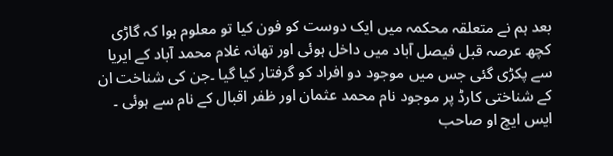بعد ہم نے متعلقہ محکمہ میں ایک دوست کو فون کیا تو معلوم ہوا کہ گاڑی کچھ عرصہ قبل فیصل آباد میں داخل ہوئی اور تھانہ غلام محمد آباد کے ایریا سے پکڑی گئی جس میں موجود دو افراد کو گرفتار کیا گیا ۔جن کی شناخت ان کے شناختی کارڈ پر موجود نام محمد عثمان اور ظفر اقبال کے نام سے ہوئی ۔ ایس ایچ او صاحب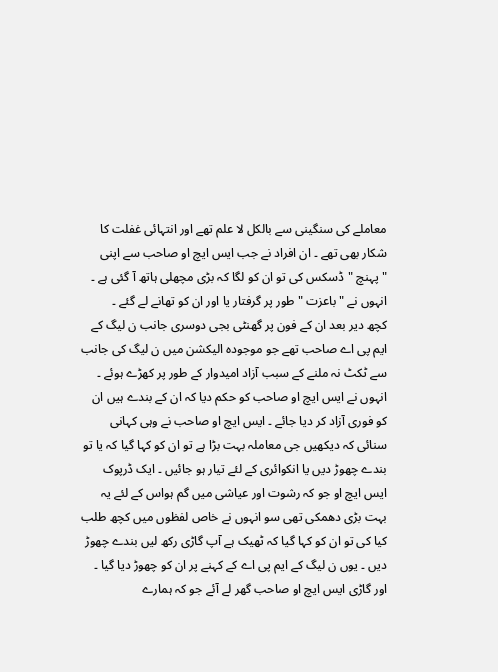معاملے کی سنگینی سے بالکل لا علم تھے اور انتہائی غفلت کا شکار بھی تھے ۔ ان افراد نے جب ایس ایچ او صاحب سے اپنی "پہنچ "ڈسکس کی تو ان کو لگا کہ بڑی مچھلی ہاتھ آ گئی ہے ۔ انہوں نے "باعزت " طور پر گرفتار یا اور ان کو تھانے لے گئے ۔
کچھ دیر بعد ان کے فون پر گھنٹی بجی دوسری جانب ن لیگ کے ایم پی اے صاحب تھے جو موجودہ الیکشن میں ن لیگ کی جانب سے ٹکٹ نہ ملنے کے سبب آزاد امیدوار کے طور پر کھڑے ہوئے ۔ انہوں نے ایس ایچ او صاحب کو حکم دیا کہ ان کے بندے ہیں ان کو فوری آزاد کر دیا جائے ۔ ایس ایچ او صاحب نے وہی کہانی سنائی کہ دیکھیں جی معاملہ بہت بڑا ہے تو ان کو کہا گیا کہ یا تو بندے چھوڑ دیں یا انکوائری کے لئے تیار ہو جائیں ۔ ایک ڈرپوک ایس ایچ او جو کہ رشوت اور عیاشی میں گم ہواس کے لئے یہ بہت بڑی دھمکی تھی سو انہوں نے خاص لفظوں میں کچھ طلب کیا کی تو ان کو کہا گیا کہ ٹھیک ہے آپ گاڑی رکھ لیں بندے چھوڑ دیں ۔ یوں ن لیگ کے ایم پی اے کے کہنے پر ان کو چھوڑ دیا گیا ۔ اور گاڑی ایس ایچ او صاحب گھر لے آئے جو کہ ہمارے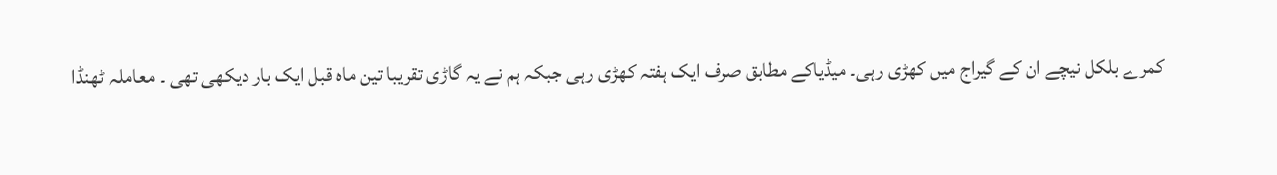کمرے بلکل نیچے ان کے گیراج میں کھڑی رہی۔ میڈیاکے مطابق صرف ایک ہفتہ کھڑی رہی جبکہ ہم نے یہ گاڑی تقریبا تین ماہ قبل ایک بار دیکھی تھی ۔ معاملہ ٹھنڈا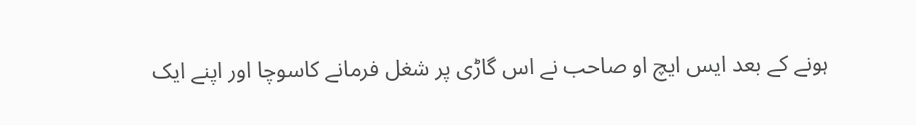ہونے کے بعد ایس ایچ او صاحب نے اس گاڑی پر شغل فرمانے کاسوچا اور اپنے ایک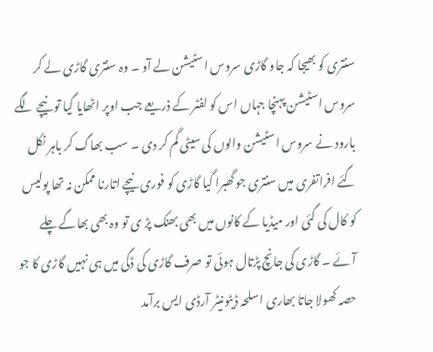سنتری کو بھیجا کہ جاو گاڑی سروس اسٹیشن لے آو ۔ وہ سنتری گاڑی لے کر سروس اسٹیشن پہنچا جہاں اس کو لفٹر کے ذریعے جب اوپر اٹھایا گیا تو نیچے لگے بارود نے سروس اسٹیشن والوں کی سیٹی گم کر دی ۔ سب بھاگ کر باہر نکل گئے افراتفری میں سنتری جو گھبرا گیا گاڑی کو فوری نیچے اتارنا ممکن نہ تھا پولیس کو کال کی گئی اور میڈیا کے کانوں میں بھی بھنک پڑ ی تو وہ بھی بھاگے چلے آئے ۔ گاڑی کی جانچ پڑتال ہوئی تو صرف گاڑی کی ڈگی میں ہی نہیں گاڑی کا جو حصہ کھولا جاتا بھاری اسلحہ ڈیٹونیٹر آرڈی ایس برآمد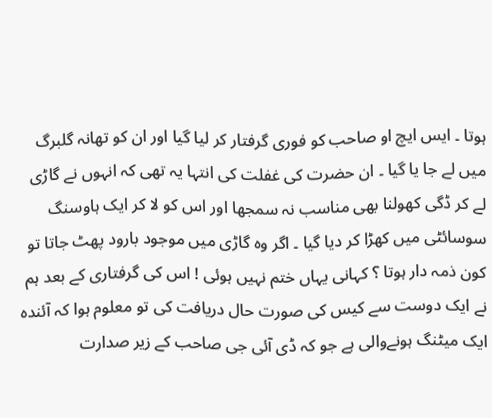ہوتا ۔ ایس ایچ او صاحب کو فوری گرفتار کر لیا گیا اور ان کو تھانہ گلبرگ میں لے جا یا گیا ۔ ان حضرت کی غفلت کی انتہا یہ تھی کہ انہوں نے گاڑی لے کر ڈگی کھولنا بھی مناسب نہ سمجھا اور اس کو لا کر ایک ہاوسنگ سوسائٹی میں کھڑا کر دیا گیا ۔ اگر وہ گاڑی میں موجود بارود پھٹ جاتا تو کون ذمہ دار ہوتا ؟ کہانی یہاں ختم نہیں ہوئی ! اس کی گرفتاری کے بعد ہم نے ایک دوست سے کیس کی صورت حال دریافت کی تو معلوم ہوا کہ آئندہ ایک میٹنگ ہونےوالی ہے جو کہ ڈی آئی جی صاحب کے زیر صدارت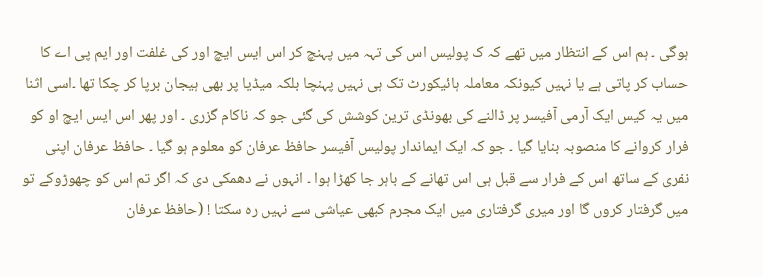ہوگی ۔ ہم اس کے انتظار میں تھے کہ ک پولیس اس کی تہہ میں پہنچ کر اس ایس ایچ اور کی غلفت اور ایم پی اے کا حساب کر پاتی ہے یا نہیں کیونکہ معاملہ ہائیکورٹ تک ہی نہیں پہنچا بلکہ میڈیا پر بھی ہیجان برپا کر چکا تھا ۔اسی اثنا میں یہ کیس ایک آرمی آفیسر پر ڈالنے کی بھونڈی ترین کوشش کی گئی جو کہ ناکام گزری ۔ اور پھر اس ایس ایچ او کو فرار کروانے کا منصوبہ بنایا گیا ۔ جو کہ ایک ایماندار پولیس آفیسر حافظ عرفان کو معلوم ہو گیا ۔ حافظ عرفان اپنی نفری کے ساتھ اس کے فرار سے قبل ہی اس تھانے کے باہر جا کھڑا ہوا ۔ انہوں نے دھمکی دی کہ اگر تم اس کو چھوڑوکے تو میں گرفتار کروں گا اور میری گرفتاری میں ایک مجرم کبھی عیاشی سے نہیں رہ سکتا ! (حافظ عرفان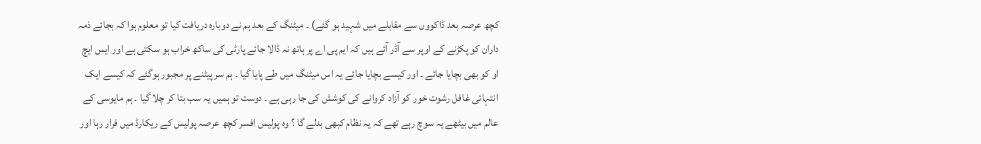کچھ عرصہ بعد ڈاکووں سے مقابلے میں شہید ہو گئے) ۔ میٹنگ کے بعد ہم نے دوبارہ دریافت کیا تو معلوم ہوا کہ بجائے ذمہ داران کو پکڑنے کے اوپر سے آڈر آئے ہیں کہ ایم پی اے پر ہاتھ نہ ڈالا جائے پارٹی کی ساکھ خراب ہو سکتی ہے اور ایس ایچ او کو بھی بچایا جائے ۔ اور کیسے بچایا جائے یہ اس میٹنگ میں طے پایا گیا ۔ ہم سر پیٹنے پر مجبور ہوگئے کہ کیسے ایک انتہائی غافل رشوت خور کو آزاد کروانے کی کوشش کی جا رہی ہے ۔ دوست تو ہمیں یہ سب بتا کر چلا گیا ۔ ہم مایوسی کے عالم میں بیٹھے یہ سوچ رہے تھے کہ یہ نظام کبھی بدلے گا ؟ وہ پولیس افسر کچھ عرصہ پولیس کے ریکارڈ میں فرار رہا اور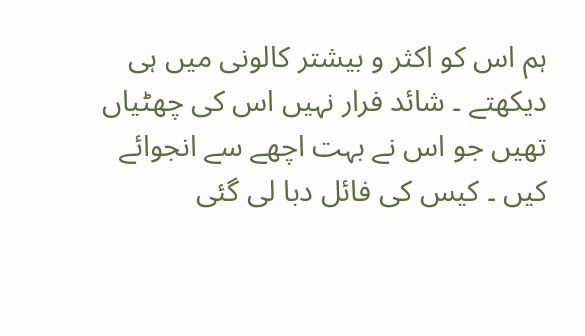ہم اس کو اکثر و بیشتر کالونی میں ہی دیکھتے ۔ شائد فرار نہیں اس کی چھٹیاں تھیں جو اس نے بہت اچھے سے انجوائے کیں ۔ کیس کی فائل دبا لی گئی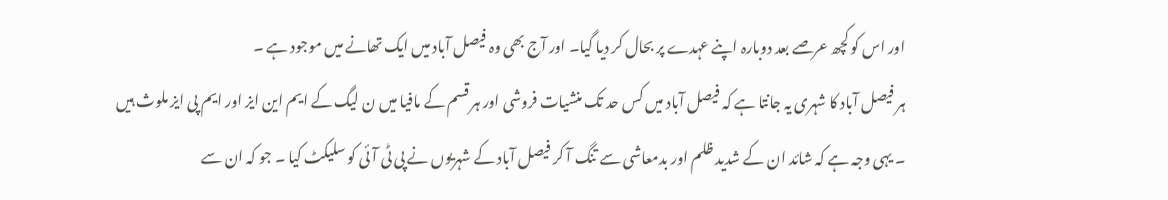اور اس کو کچھ عرصے بعد دوبارہ اپنے عہدے پر بحال کر دیا گیا۔ اور آج بھی وہ فیصل آباد میں ایک تھانے میں موجود ہے ۔
ہر فیصل آباد کا شہری یہ جانتا ہے کہ فیصل آباد میں کس حد تک منشیات فروشی اور ہر قسم کے مافیا میں ن لیگ کے ایم این ایز اور ایم پی ایز ملوث ہیں ۔ یہی وجہ ہے کہ شائد ان کے شدید ظلم اور بدمعاشی سے تنگ آ کر فیصل آباد کے شہریوں نے پی ٹی آئی کو سلیکٹ کیا ۔ جو کہ ان سے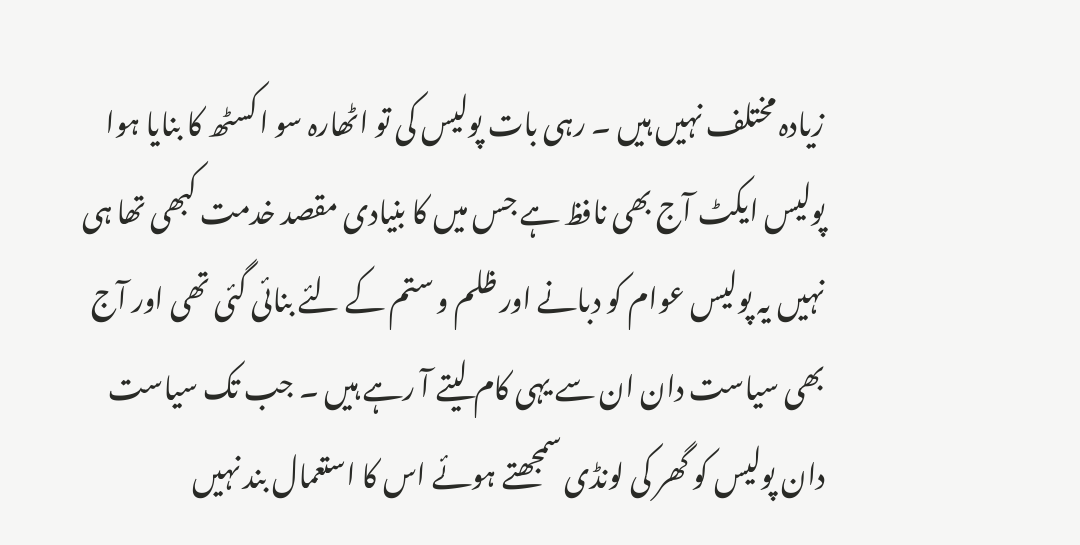زیادہ مختلف نہیں ہیں ۔ رہی بات پولیس کی تو اٹھارہ سو اکسٹھ کا بنایا ہوا پولیس ایکٹ آج بھی نافظ ہے جس میں کا بنیادی مقصد خدمت کبھی تھا ہی نہیں یہ پولیس عوام کو دبانے اور ظلم و ستم کے لئے بنائی گئی تھی اور آج بھی سیاست دان ان سے یہی کام لیتے آ رہے ہیں ۔ جب تک سیاست دان پولیس کو گھر کی لونڈی سمجھتے ہوئے اس کا استعمال بند نہیں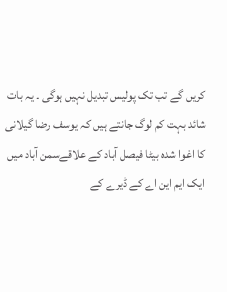کریں گے تب تک پولیس تبدیل نہیں ہوگی ۔ یہ بات شائد بہت کم لوگ جانتے ہیں کہ یوسف رضا گیلانی کا اغوا شدہ بیٹا فیصل آباد کے علاقےسمن آباد میں ایک ایم این اے کے ڈیرے کے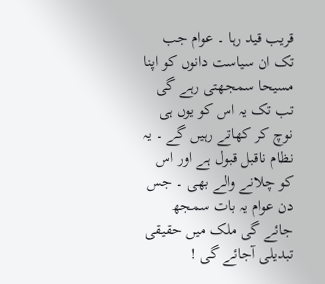قریب قید رہا ۔ عوام جب تک ان سیاست دانوں کو اپنا مسیحا سمجھتی رہے گی تب تک یہ اس کو یوں ہی نوچ کر کھاتے رہیں گے ۔ یہ نظام ناقبل قبول ہے اور اس کو چلانے والے بھی ۔ جس دن عوام یہ بات سمجھ جائے گی ملک میں حقیقی تبدیلی آجائے گی !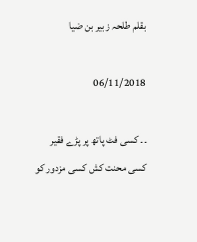بقلم طلحہ زبیر بن ضیا

06/11/2018

۔۔ کسی فٹ پاتھ پر پڑے فقیر کسی محنت کش کسی مزدور کو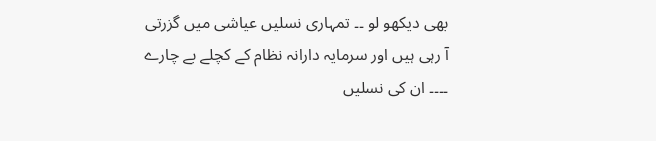بھی دیکھو لو ۔۔ تمہاری نسلیں عیاشی میں گزرتی آ رہی ہیں اور سرمایہ دارانہ نظام کے کچلے بے چارے ۔۔۔۔ ان کی نسلیں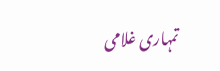تمہاری غلامی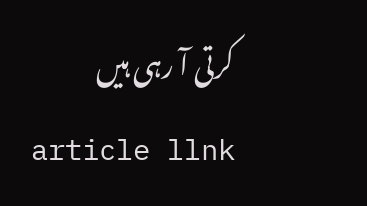کرتی آ رہی ہیں
article llnk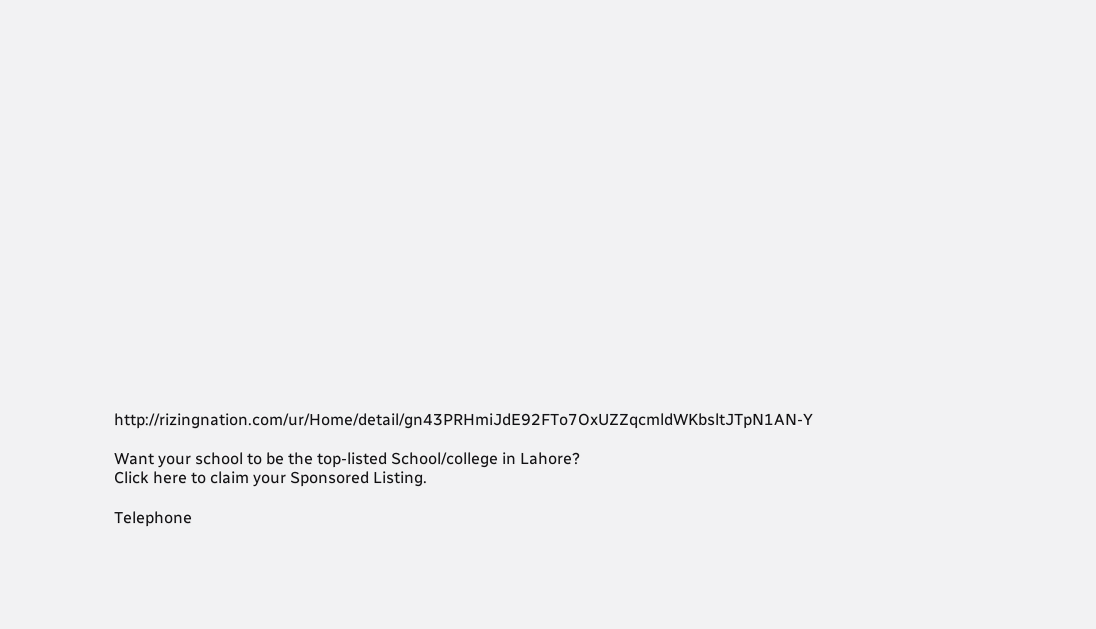http://rizingnation.com/ur/Home/detail/gn43PRHmiJdE92FTo7OxUZZqcmldWKbsltJTpN1AN-Y

Want your school to be the top-listed School/college in Lahore?
Click here to claim your Sponsored Listing.

Telephone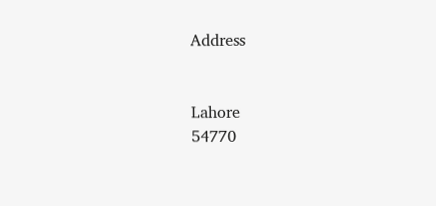Address


Lahore
54770